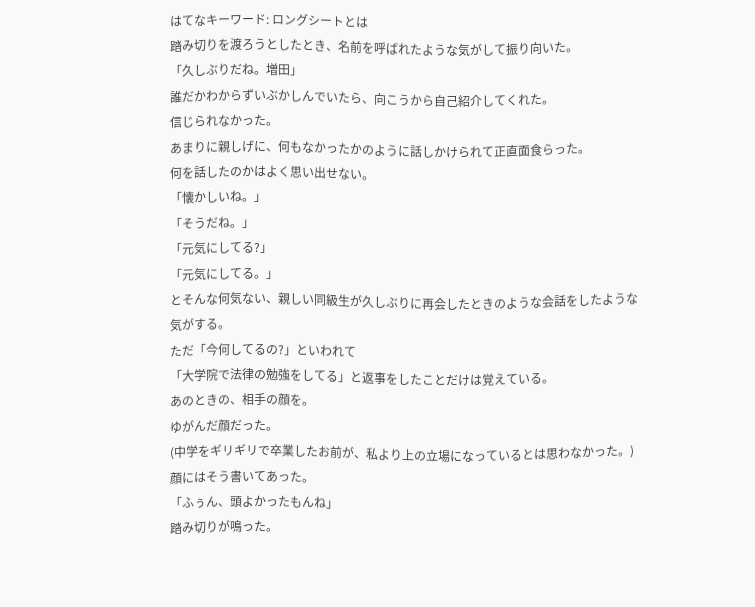はてなキーワード: ロングシートとは
踏み切りを渡ろうとしたとき、名前を呼ばれたような気がして振り向いた。
「久しぶりだね。増田」
誰だかわからずいぶかしんでいたら、向こうから自己紹介してくれた。
信じられなかった。
あまりに親しげに、何もなかったかのように話しかけられて正直面食らった。
何を話したのかはよく思い出せない。
「懐かしいね。」
「そうだね。」
「元気にしてる?」
「元気にしてる。」
とそんな何気ない、親しい同級生が久しぶりに再会したときのような会話をしたような気がする。
ただ「今何してるの?」といわれて
「大学院で法律の勉強をしてる」と返事をしたことだけは覚えている。
あのときの、相手の顔を。
ゆがんだ顔だった。
(中学をギリギリで卒業したお前が、私より上の立場になっているとは思わなかった。)
顔にはそう書いてあった。
「ふぅん、頭よかったもんね」
踏み切りが鳴った。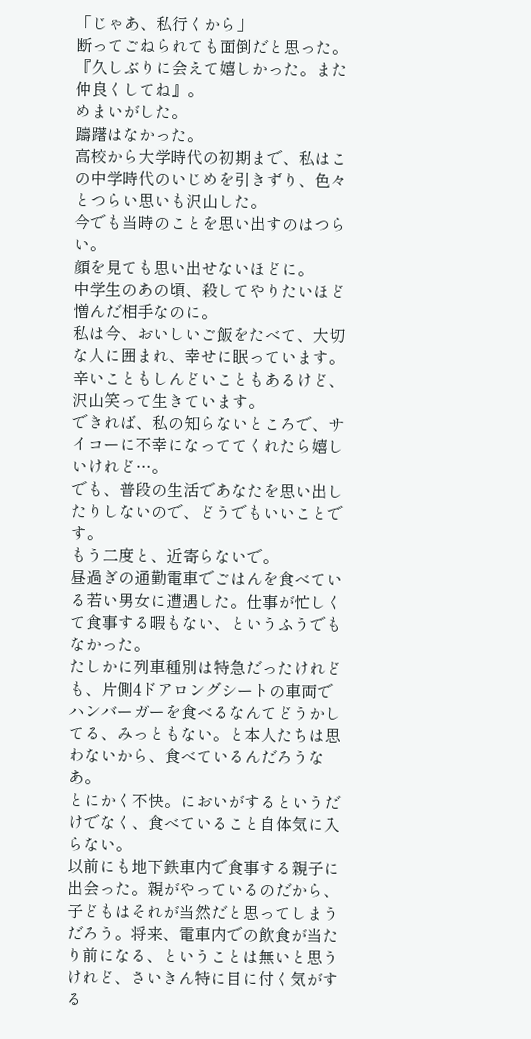「じゃあ、私行くから」
断ってごねられても面倒だと思った。
『久しぶりに会えて嬉しかった。また仲良くしてね』。
めまいがした。
躊躇はなかった。
高校から大学時代の初期まで、私はこの中学時代のいじめを引きずり、色々とつらい思いも沢山した。
今でも当時のことを思い出すのはつらい。
顔を見ても思い出せないほどに。
中学生のあの頃、殺してやりたいほど憎んだ相手なのに。
私は今、おいしいご飯をたべて、大切な人に囲まれ、幸せに眠っています。
辛いこともしんどいこともあるけど、沢山笑って生きています。
できれば、私の知らないところで、サイコーに不幸になっててくれたら嬉しいけれど…。
でも、普段の生活であなたを思い出したりしないので、どうでもいいことです。
もう二度と、近寄らないで。
昼過ぎの通勤電車でごはんを食べている若い男女に遭遇した。仕事が忙しくて食事する暇もない、というふうでもなかった。
たしかに列車種別は特急だったけれども、片側4ドアロングシートの車両でハンバーガーを食べるなんてどうかしてる、みっともない。と本人たちは思わないから、食べているんだろうなあ。
とにかく不快。においがするというだけでなく、食べていること自体気に入らない。
以前にも地下鉄車内で食事する親子に出会った。親がやっているのだから、子どもはそれが当然だと思ってしまうだろう。将来、電車内での飲食が当たり前になる、ということは無いと思うけれど、さいきん特に目に付く気がする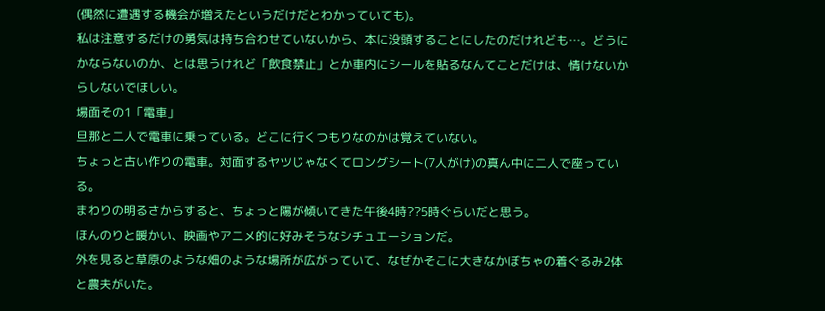(偶然に遭遇する機会が増えたというだけだとわかっていても)。
私は注意するだけの勇気は持ち合わせていないから、本に没頭することにしたのだけれども…。どうにかならないのか、とは思うけれど「飲食禁止」とか車内にシールを貼るなんてことだけは、情けないからしないでほしい。
場面その1「電車」
旦那と二人で電車に乗っている。どこに行くつもりなのかは覚えていない。
ちょっと古い作りの電車。対面するヤツじゃなくてロングシート(7人がけ)の真ん中に二人で座っている。
まわりの明るさからすると、ちょっと陽が傾いてきた午後4時??5時ぐらいだと思う。
ほんのりと暖かい、映画やアニメ的に好みそうなシチュエーションだ。
外を見ると草原のような畑のような場所が広がっていて、なぜかそこに大きなかぼちゃの着ぐるみ2体と農夫がいた。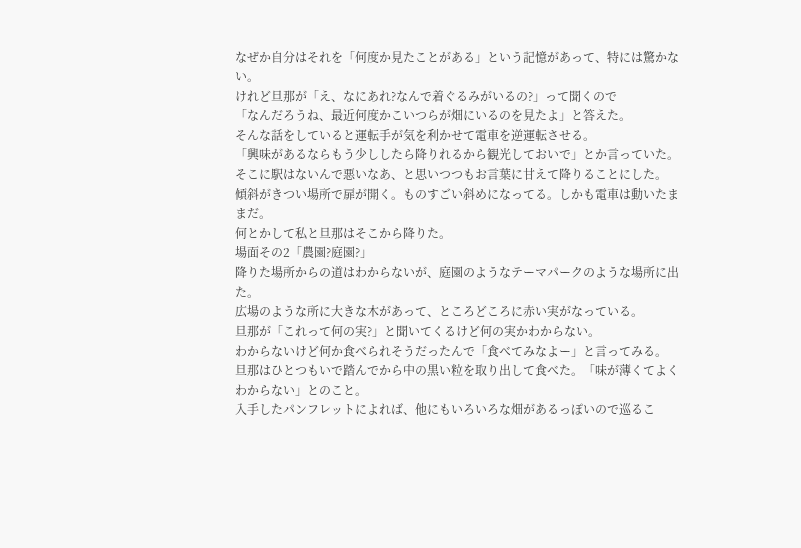なぜか自分はそれを「何度か見たことがある」という記憶があって、特には驚かない。
けれど旦那が「え、なにあれ?なんで着ぐるみがいるの?」って聞くので
「なんだろうね、最近何度かこいつらが畑にいるのを見たよ」と答えた。
そんな話をしていると運転手が気を利かせて電車を逆運転させる。
「興味があるならもう少ししたら降りれるから観光しておいで」とか言っていた。
そこに駅はないんで悪いなあ、と思いつつもお言葉に甘えて降りることにした。
傾斜がきつい場所で扉が開く。ものすごい斜めになってる。しかも電車は動いたままだ。
何とかして私と旦那はそこから降りた。
場面その2「農園?庭園?」
降りた場所からの道はわからないが、庭園のようなテーマパークのような場所に出た。
広場のような所に大きな木があって、ところどころに赤い実がなっている。
旦那が「これって何の実?」と聞いてくるけど何の実かわからない。
わからないけど何か食べられそうだったんで「食べてみなよー」と言ってみる。
旦那はひとつもいで踏んでから中の黒い粒を取り出して食べた。「味が薄くてよくわからない」とのこと。
入手したパンフレットによれば、他にもいろいろな畑があるっぽいので巡るこ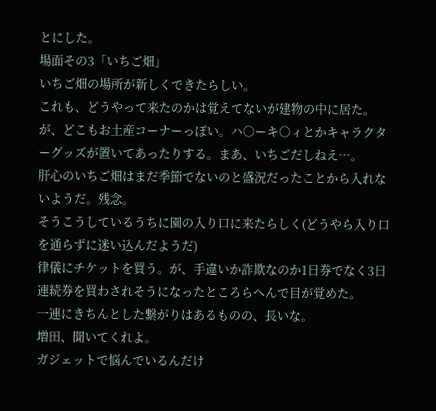とにした。
場面その3「いちご畑」
いちご畑の場所が新しくできたらしい。
これも、どうやって来たのかは覚えてないが建物の中に居た。
が、どこもお土産コーナーっぽい。ハ○ーキ○ィとかキャラクターグッズが置いてあったりする。まあ、いちごだしねえ…。
肝心のいちご畑はまだ季節でないのと盛況だったことから入れないようだ。残念。
そうこうしているうちに園の入り口に来たらしく(どうやら入り口を通らずに迷い込んだようだ)
律儀にチケットを買う。が、手違いか詐欺なのか1日券でなく3日連続券を買わされそうになったところらへんで目が覚めた。
一連にきちんとした繋がりはあるものの、長いな。
増田、聞いてくれよ。
ガジェットで悩んでいるんだけ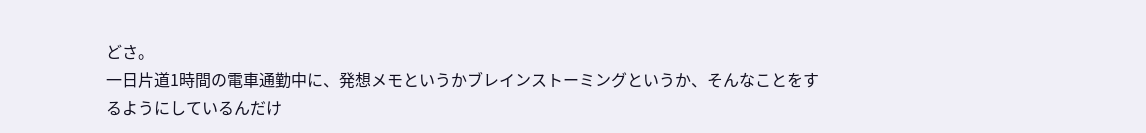どさ。
一日片道1時間の電車通勤中に、発想メモというかブレインストーミングというか、そんなことをするようにしているんだけ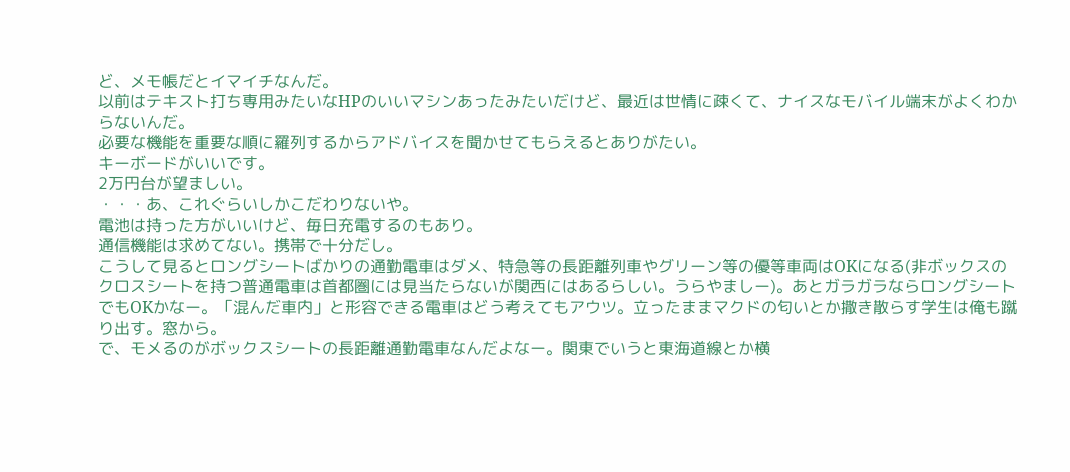ど、メモ帳だとイマイチなんだ。
以前はテキスト打ち専用みたいなHPのいいマシンあったみたいだけど、最近は世情に疎くて、ナイスなモバイル端末がよくわからないんだ。
必要な機能を重要な順に羅列するからアドバイスを聞かせてもらえるとありがたい。
キーボードがいいです。
2万円台が望ましい。
・・・あ、これぐらいしかこだわりないや。
電池は持った方がいいけど、毎日充電するのもあり。
通信機能は求めてない。携帯で十分だし。
こうして見るとロングシートばかりの通勤電車はダメ、特急等の長距離列車やグリーン等の優等車両はOKになる(非ボックスのクロスシートを持つ普通電車は首都圏には見当たらないが関西にはあるらしい。うらやましー)。あとガラガラならロングシートでもOKかなー。「混んだ車内」と形容できる電車はどう考えてもアウツ。立ったままマクドの匂いとか撒き散らす学生は俺も蹴り出す。窓から。
で、モメるのがボックスシートの長距離通勤電車なんだよなー。関東でいうと東海道線とか横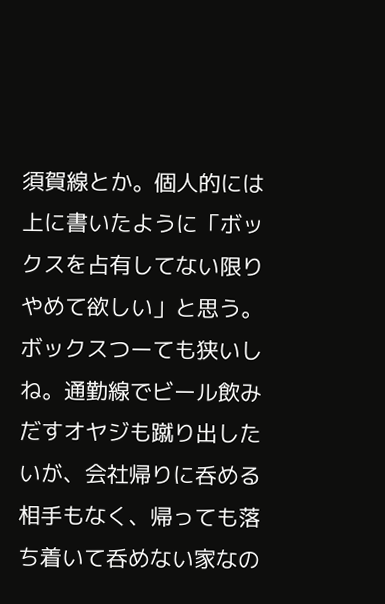須賀線とか。個人的には上に書いたように「ボックスを占有してない限りやめて欲しい」と思う。ボックスつーても狭いしね。通勤線でビール飲みだすオヤジも蹴り出したいが、会社帰りに呑める相手もなく、帰っても落ち着いて呑めない家なの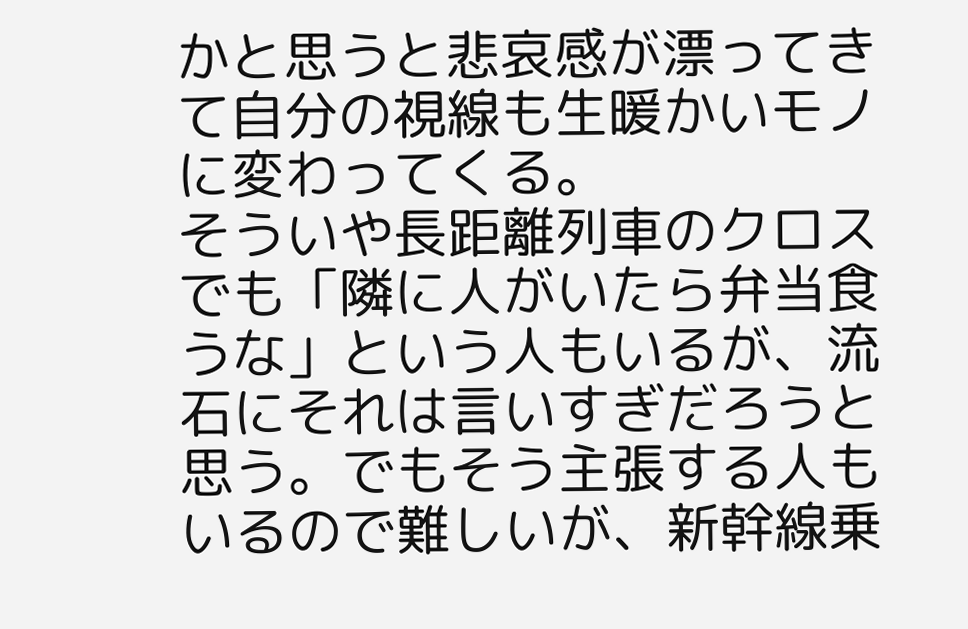かと思うと悲哀感が漂ってきて自分の視線も生暖かいモノに変わってくる。
そういや長距離列車のクロスでも「隣に人がいたら弁当食うな」という人もいるが、流石にそれは言いすぎだろうと思う。でもそう主張する人もいるので難しいが、新幹線乗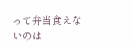って弁当食えないのは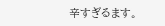辛すぎるます。